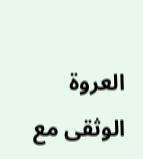العروة الوثقى مع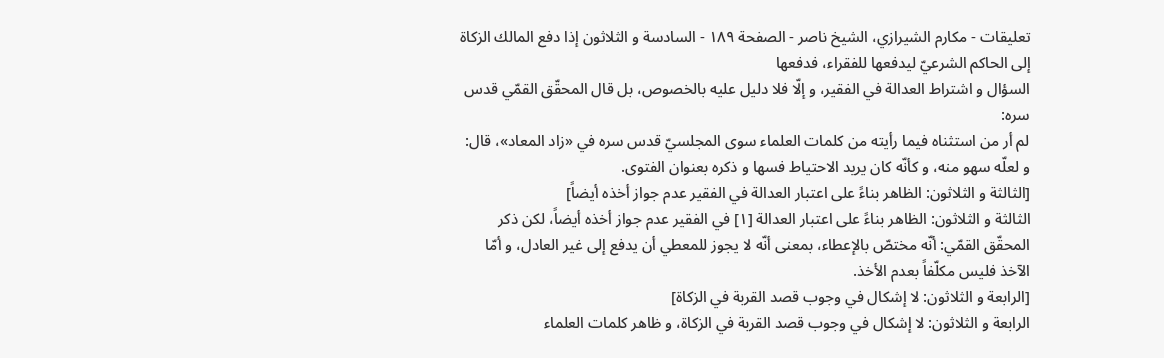تعليقات - مكارم الشيرازي، الشيخ ناصر - الصفحة ١٨٩ - السادسة و الثلاثون إذا دفع المالك الزكاة إلى الحاكم الشرعيّ ليدفعها للفقراء، فدفعها
السؤال و اشتراط العدالة في الفقير، و إلّا فلا دليل عليه بالخصوص، بل قال المحقّق القمّي قدس سره:
لم أر من استثناه فيما رأيته من كلمات العلماء سوى المجلسيّ قدس سره في «زاد المعاد»، قال: و لعلّه سهو منه، و كأنّه كان يريد الاحتياط فسها و ذكره بعنوان الفتوى.
[الثالثة و الثلاثون: الظاهر بناءً على اعتبار العدالة في الفقير عدم جواز أخذه أيضاً]
الثالثة و الثلاثون: الظاهر بناءً على اعتبار العدالة [١] في الفقير عدم جواز أخذه أيضاً، لكن ذكر المحقّق القمّي: أنّه مختصّ بالإعطاء، بمعنى أنّه لا يجوز للمعطي أن يدفع إلى غير العادل، و أمّا الآخذ فليس مكلّفاً بعدم الأخذ.
[الرابعة و الثلاثون: لا إشكال في وجوب قصد القربة في الزكاة]
الرابعة و الثلاثون: لا إشكال في وجوب قصد القربة في الزكاة، و ظاهر كلمات العلماء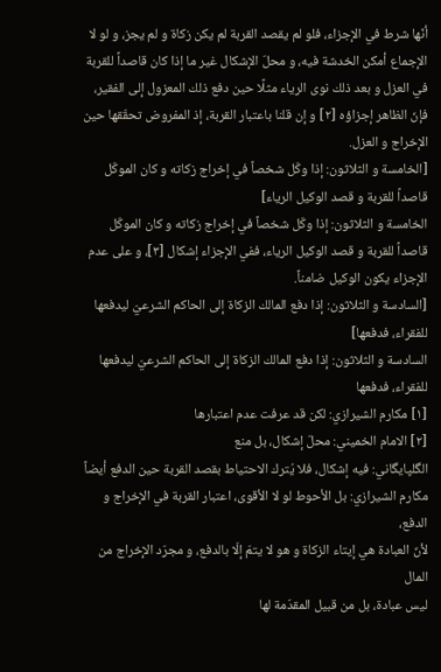أنّها شرط في الإجزاء، فلو لم يقصد القربة لم يكن زكاة و لم يجز، و لو لا الإجماع أمكن الخدشة فيه، و محلّ الإشكال غير ما إذا كان قاصداً للقربة في العزل و بعد ذلك نوى الرياء مثلًا حين دفع ذلك المعزول إلى الفقير، فإنّ الظاهر إجزاؤه [٢] و إن قلنا باعتبار القربة، إذ المفروض تحقّقها حين الإخراج و العزل.
[الخامسة و الثلاثون: إذا وكّل شخصاً في إخراج زكاته و كان الموكّل قاصداً للقربة و قصد الوكيل الرياء]
الخامسة و الثلاثون: إذا وكّل شخصاً في إخراج زكاته و كان الموكّل قاصداً للقربة و قصد الوكيل الرياء، ففي الإجزاء إشكال [٣]، و على عدم الإجزاء يكون الوكيل ضامناً.
[السادسة و الثلاثون: إذا دفع المالك الزكاة إلى الحاكم الشرعيّ ليدفعها للفقراء، فدفعها]
السادسة و الثلاثون: إذا دفع المالك الزكاة إلى الحاكم الشرعيّ ليدفعها للفقراء، فدفعها
[١] مكارم الشيرازي: لكن قد عرفت عدم اعتبارها
[٢] الامام الخميني: محلّ إشكال، بل منع
الگلپايگاني: فيه إشكال، فلا يُترك الاحتياط بقصد القربة حين الدفع أيضاً
مكارم الشيرازي: بل الأحوط لو لا الأقوى، اعتبار القربة في الإخراج و الدفع،
لأنّ العبادة هي إيتاء الزكاة و هو لا يتمّ إلّا بالدفع، و مجرّد الإخراج من المال
ليس عبادة، بل من قبيل المقدّمة لها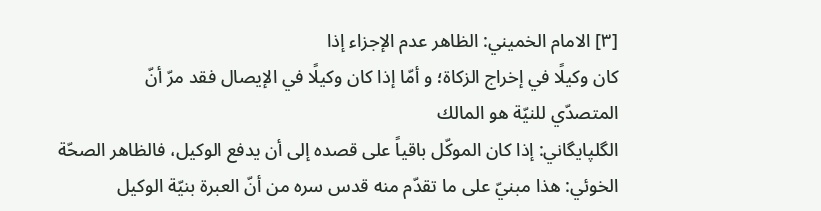[٣] الامام الخميني: الظاهر عدم الإجزاء إذا
كان وكيلًا في إخراج الزكاة؛ و أمّا إذا كان وكيلًا في الإيصال فقد مرّ أنّ
المتصدّي للنيّة هو المالك
الگلپايگاني: إذا كان الموكّل باقياً على قصده إلى أن يدفع الوكيل، فالظاهر الصحّة
الخوئي: هذا مبنيّ على ما تقدّم منه قدس سره من أنّ العبرة بنيّة الوكيل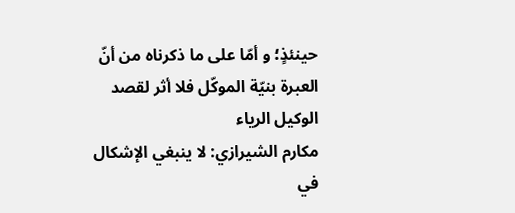حينئذٍ؛ و أمّا على ما ذكرناه من أنّ العبرة بنيّة الموكّل فلا أثر لقصد الوكيل الرياء
مكارم الشيرازي: لا ينبغي الإشكال في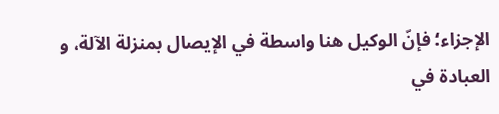الإجزاء؛ فإنّ الوكيل هنا واسطة في الإيصال بمنزلة الآلة، و العبادة في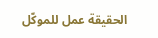الحقيقة عمل للموكّل